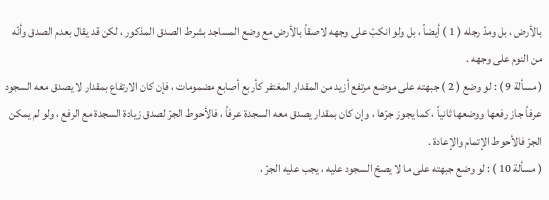بالأرض ، بل ومدّ رجله ( 1 ) أيضاً ، بل ولو انكبّ على وجهه لاصقاً بالأرض مع وضع المساجد بشرط الصدق المذكور ، لكن قد يقال بعدم الصدق وأنّه من النوم على وجهه .
( مسألة 9 ) : لو وضع ( 2 ) جبهته على موضع مرتفع أزيد من المقدار المغتفر كأربع أصابع مضمومات ، فإن كان الارتفاع بمقدار لا يصدق معه السجود عرفاً جاز رفعها ووضعها ثانياً ، كما يجوز جرّها ، وإن كان بمقدار يصدق معه السجدة عرفاً ، فالأحوط الجرّ لصدق زيادة السجدة مع الرفع ، ولو لم يمكن الجرّ فالأحوط الإتمام والإعادة .
( مسألة 10 ) : لو وضع جبهته على ما لا يصحّ السجود عليه ، يجب عليه الجرّ ،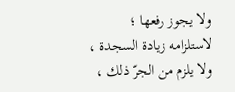ولا يجوز رفعها ؛ لاستلزامه زيادة السجدة ، ولا يلزم من الجرّ ذلك ،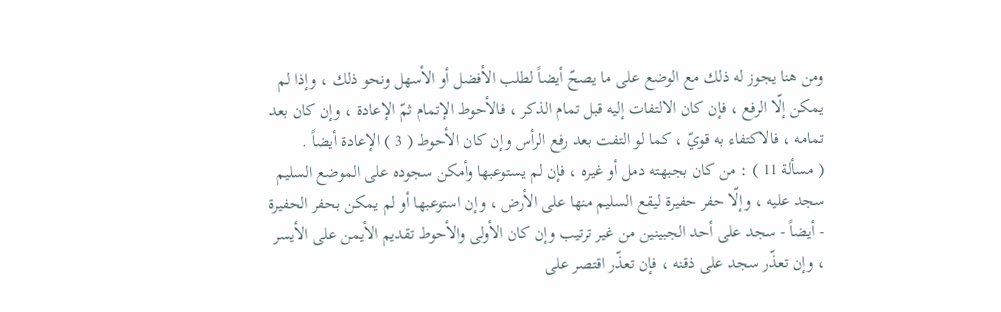ومن هنا يجوز له ذلك مع الوضع على ما يصحّ أيضاً لطلب الأفضل أو الأسهل ونحو ذلك ، وإذا لم يمكن إلّا الرفع ، فإن كان الالتفات إليه قبل تمام الذكر ، فالأحوط الإتمام ثمّ الإعادة ، وإن كان بعد تمامه ، فالاكتفاء به قويّ ، كما لو التفت بعد رفع الرأس وإن كان الأحوط ( 3 ) الإعادة أيضاً .
( مسألة 11 ) : من كان بجبهته دمل أو غيره ، فإن لم يستوعبها وأمكن سجوده على الموضع السليم سجد عليه ، وإلّا حفر حفيرة ليقع السليم منها على الأرض ، وإن استوعبها أو لم يمكن بحفر الحفيرة - أيضاً - سجد على أحد الجبينين من غير ترتيب وإن كان الأولى والأحوط تقديم الأيمن على الأيسر ، وإن تعذّر سجد على ذقنه ، فإن تعذّر اقتصر على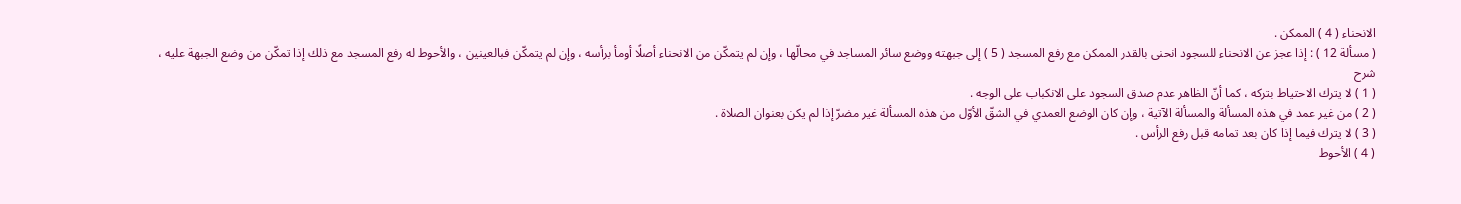الانحناء ( 4 ) الممكن .
( مسألة 12 ) : إذا عجز عن الانحناء للسجود انحنى بالقدر الممكن مع رفع المسجد ( 5 ) إلى جبهته ووضع سائر المساجد في محالّها ، وإن لم يتمكّن من الانحناء أصلًا أومأ برأسه ، وإن لم يتمكّن فبالعينين ، والأحوط له رفع المسجد مع ذلك إذا تمكّن من وضع الجبهة عليه ،
شرح
( 1 ) لا يترك الاحتياط بتركه ، كما أنّ الظاهر عدم صدق السجود على الانكباب على الوجه .
( 2 ) من غير عمد في هذه المسألة والمسألة الآتية ، وإن كان الوضع العمدي في الشقّ الأوّل من هذه المسألة غير مضرّ إذا لم يكن بعنوان الصلاة .
( 3 ) لا يترك فيما إذا كان بعد تمامه قبل رفع الرأس .
( 4 ) الأحوط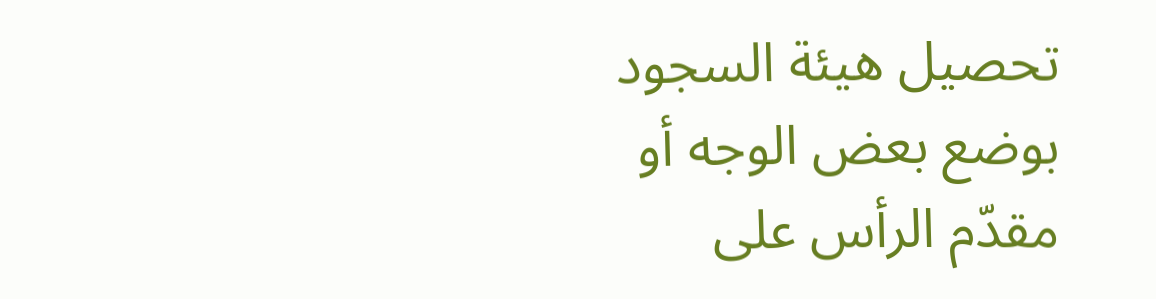تحصيل هيئة السجود بوضع بعض الوجه أو مقدّم الرأس على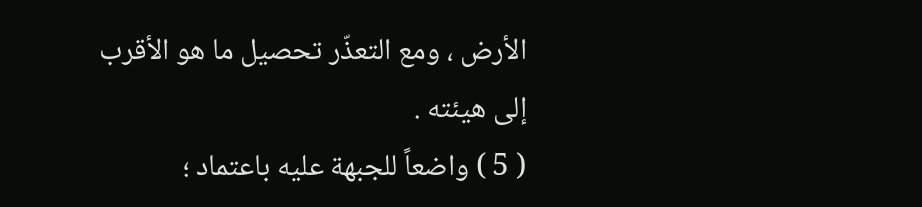الأرض ، ومع التعذّر تحصيل ما هو الأقرب إلى هيئته .
( 5 ) واضعاً للجبهة عليه باعتماد ؛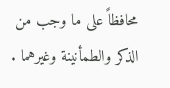محافظاً على ما وجب من الذكر والطمأنينة وغيرهما .